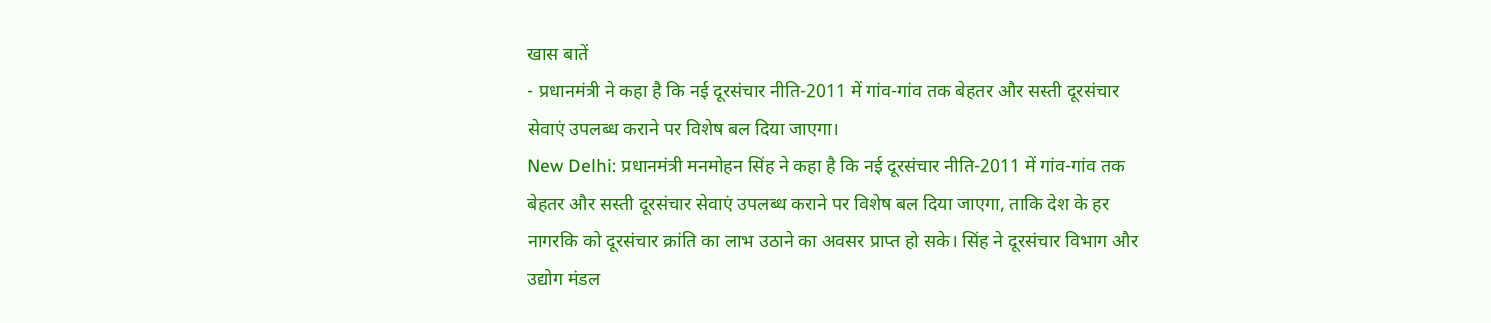खास बातें
- प्रधानमंत्री ने कहा है कि नई दूरसंचार नीति-2011 में गांव-गांव तक बेहतर और सस्ती दूरसंचार सेवाएं उपलब्ध कराने पर विशेष बल दिया जाएगा।
New Delhi: प्रधानमंत्री मनमोहन सिंह ने कहा है कि नई दूरसंचार नीति-2011 में गांव-गांव तक बेहतर और सस्ती दूरसंचार सेवाएं उपलब्ध कराने पर विशेष बल दिया जाएगा, ताकि देश के हर नागरकि को दूरसंचार क्रांति का लाभ उठाने का अवसर प्राप्त हो सके। सिंह ने दूरसंचार विभाग और उद्योग मंडल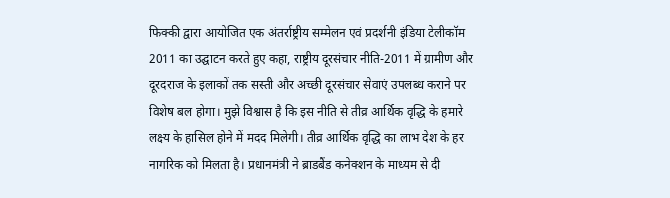फिक्की द्वारा आयोजित एक अंतर्राष्ट्रीय सम्मेलन एवं प्रदर्शनी इंडिया टेलीकॉम 2011 का उद्घाटन करते हुए कहा, राष्ट्रीय दूरसंचार नीति-2011 में ग्रामीण और दूरदराज के इलाकों तक सस्ती और अच्छी दूरसंचार सेवाएं उपलब्ध कराने पर विशेष बल होगा। मुझे विश्वास है कि इस नीति से तीव्र आर्थिक वृद्धि के हमारे लक्ष्य के हासिल होने में मदद मिलेगी। तीव्र आर्थिक वृद्धि का लाभ देश के हर नागरिक को मिलता है। प्रधानमंत्री ने ब्राडबैंड कनेक्शन के माध्यम से दी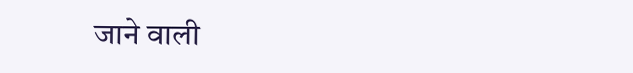जाने वाली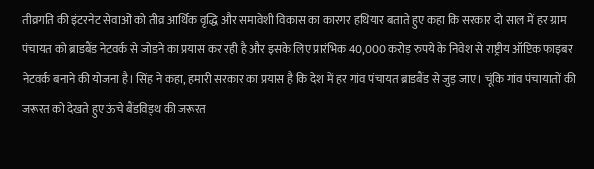तीव्रगति की इंटरनेट सेवाओं को तीव्र आर्थिक वृद्धि और समावेशी विकास का कारगर हथियार बताते हुए कहा कि सरकार दो साल में हर ग्राम पंचायत को ब्राडबैंड नेटवर्क से जोडने का प्रयास कर रही है और इसके लिए प्रारंभिक 40,000 करोड़ रुपये के निवेश से राष्ट्रीय ऑप्टिक फाइबर नेटवर्क बनाने की योजना है। सिंह ने कहा, हमारी सरकार का प्रयास है कि देश में हर गांव पंचायत ब्राडबैंड से जुड़ जाए। चूंकि गांव पंचायातों की जरूरत को देखते हुए ऊंचे बैंडविड्थ की जरूरत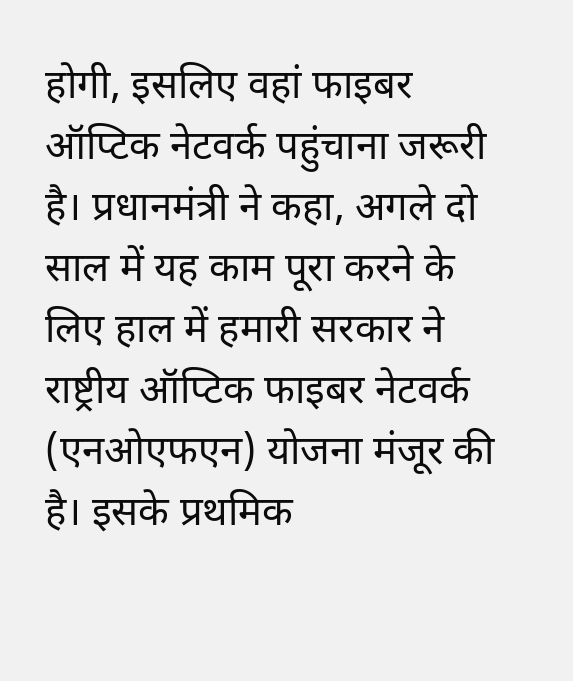होगी, इसलिए वहां फाइबर ऑप्टिक नेटवर्क पहुंचाना जरूरी है। प्रधानमंत्री ने कहा, अगले दो साल में यह काम पूरा करने के लिए हाल में हमारी सरकार ने राष्ट्रीय ऑप्टिक फाइबर नेटवर्क (एनओएफएन) योजना मंजूर की है। इसके प्रथमिक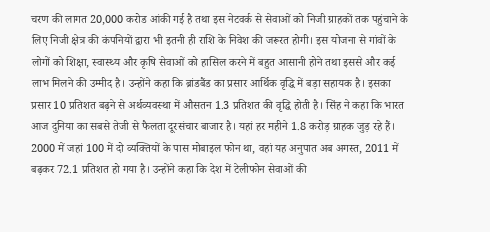चरण की लागत 20,000 करोड आंकी गई है तथा इस नेटवर्क से सेवाओं को निजी ग्राहकों तक पहुंचाने के लिए निजी क्षेत्र की कंपनियों द्वारा भी इतनी ही राशि के निवेश की जरूरत होगी। इस योजना से गांवों के लोगों को शिक्षा, स्वास्थ्य और कृषि सेवाओं को हासिल करने में बहुत आसानी होने तथा इससे और कई लाभ मिलने की उम्मीद है। उन्होंने कहा कि ब्रांडबैंड का प्रसार आर्थिक वृद्धि में बड़ा सहायक है। इसका प्रसार 10 प्रतिशत बढ़ने से अर्थव्यवस्था में औसतन 1.3 प्रतिशत की वृद्धि होती है। सिंह ने कहा कि भारत आज दुनिया का सबसे तेजी से फैलता दूरसंचार बाजार है। यहां हर महीने 1.8 करोड़ ग्राहक जुड़ रहे हैं। 2000 में जहां 100 में दो व्यक्तियों के पास मोबाइल फोन था, वहां यह अनुपात अब अगस्त, 2011 में बढ़कर 72.1 प्रतिशत हो गया है। उन्होंने कहा कि देश में टेलीफोन सेवाओं की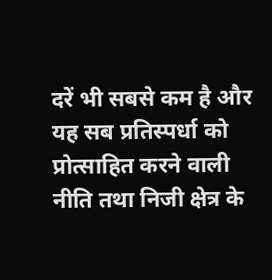दरें भी सबसे कम है और यह सब प्रतिस्पर्धा को प्रोत्साहित करने वाली नीति तथा निजी क्षेत्र के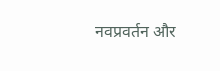नवप्रवर्तन और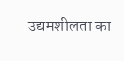उद्यमशीलता का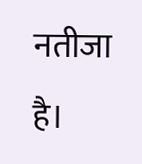नतीजा है।